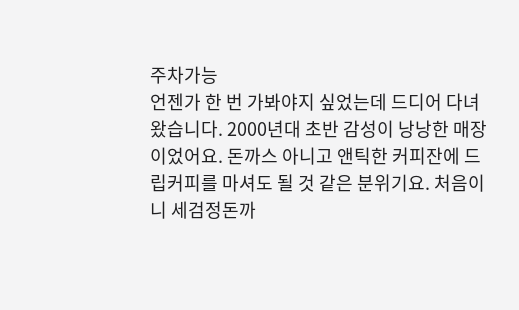주차가능
언젠가 한 번 가봐야지 싶었는데 드디어 다녀왔습니다. 2000년대 초반 감성이 낭낭한 매장이었어요. 돈까스 아니고 앤틱한 커피잔에 드립커피를 마셔도 될 것 같은 분위기요. 처음이니 세검정돈까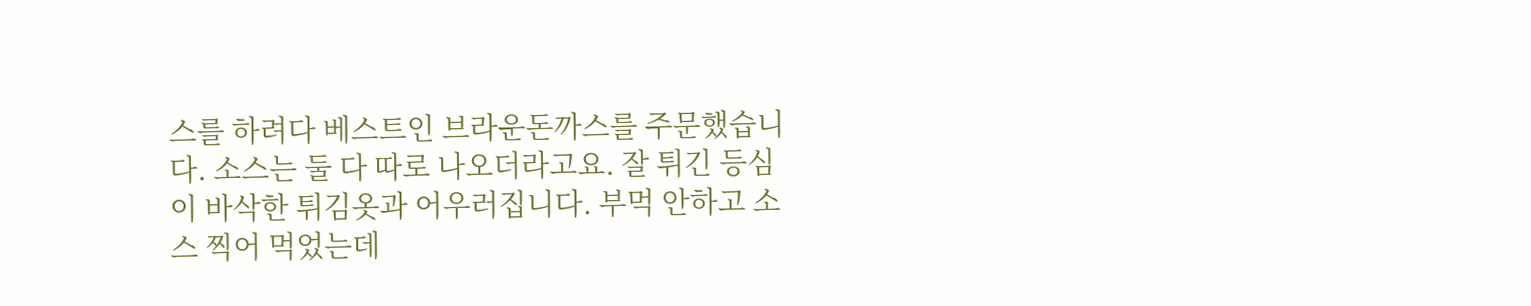스를 하려다 베스트인 브라운돈까스를 주문했습니다. 소스는 둘 다 따로 나오더라고요. 잘 튀긴 등심이 바삭한 튀김옷과 어우러집니다. 부먹 안하고 소스 찍어 먹었는데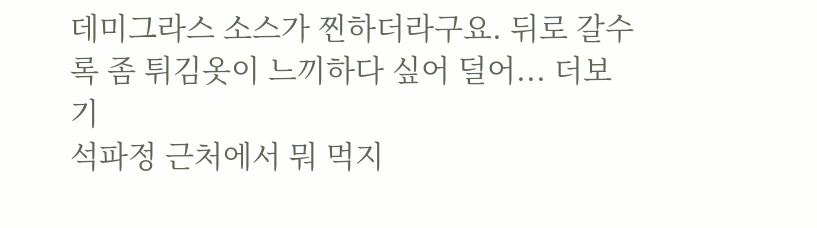데미그라스 소스가 찐하더라구요. 뒤로 갈수록 좀 튀김옷이 느끼하다 싶어 덜어... 더보기
석파정 근처에서 뭐 먹지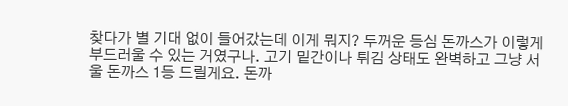찾다가 별 기대 없이 들어갔는데 이게 뭐지? 두꺼운 등심 돈까스가 이렇게 부드러울 수 있는 거였구나. 고기 밑간이나 튀김 상태도 완벽하고 그냥 서울 돈까스 1등 드릴게요. 돈까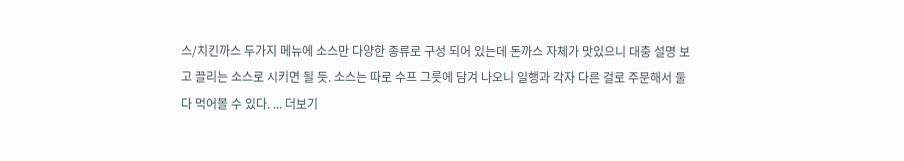스/치킨까스 두가지 메뉴에 소스만 다양한 종류로 구성 되어 있는데 돈까스 자체가 맛있으니 대충 설명 보고 끌리는 소스로 시키면 될 듯. 소스는 따로 수프 그릇에 담겨 나오니 일행과 각자 다른 걸로 주문해서 둘 다 먹어볼 수 있다. ... 더보기